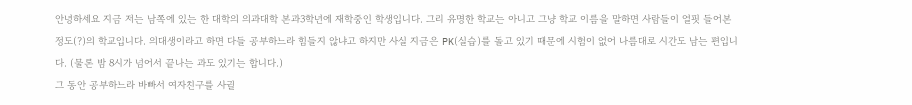안녕하세요 지금 저는 남쪽에 있는 한 대학의 의과대학 본과3학년에 재학중인 학생입니다. 그리 유명한 학교는 아니고 그냥 학교 이름을 말하면 사람들이 얼핏 들어본 정도(?)의 학교입니다. 의대생이라고 하면 다들 공부하느라 힘들지 않냐고 하지만 사실 지금은 PK(실습)를 돌고 있기 때문에 시험이 없어 나름대로 시간도 남는 편입니다. (물론 밤 8시가 넘어서 끝나는 과도 있기는 합니다.)
그 동안 공부하느라 바빠서 여자친구를 사귈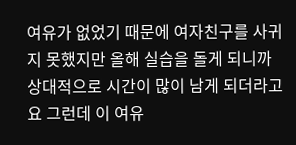여유가 없었기 때문에 여자친구를 사귀지 못했지만 올해 실습을 돌게 되니까 상대적으로 시간이 많이 남게 되더라고요 그런데 이 여유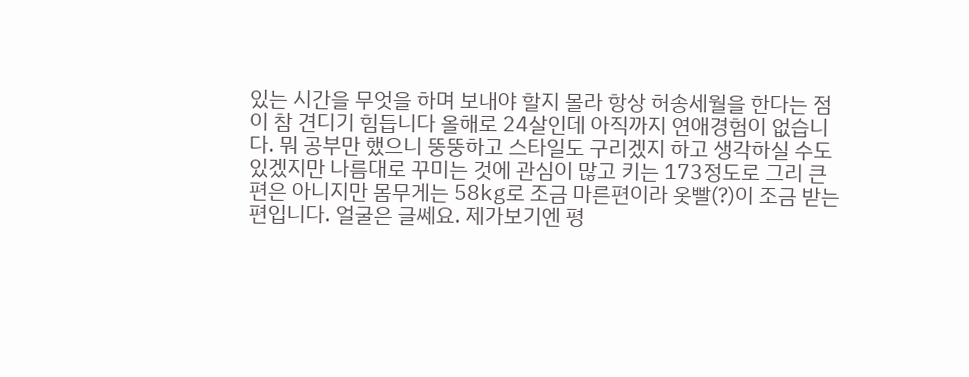있는 시간을 무엇을 하며 보내야 할지 몰라 항상 허송세월을 한다는 점이 참 견디기 힘듭니다 올해로 24살인데 아직까지 연애경험이 없습니다. 뭐 공부만 했으니 뚱뚱하고 스타일도 구리겠지 하고 생각하실 수도 있겠지만 나름대로 꾸미는 것에 관심이 많고 키는 173정도로 그리 큰 편은 아니지만 몸무게는 58kg로 조금 마른편이라 옷빨(?)이 조금 받는 편입니다. 얼굴은 글쎄요. 제가보기엔 평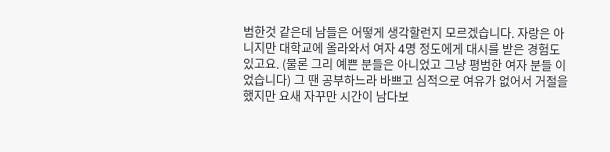범한것 같은데 남들은 어떻게 생각할런지 모르겠습니다. 자랑은 아니지만 대학교에 올라와서 여자 4명 정도에게 대시를 받은 경험도 있고요. (물론 그리 예쁜 분들은 아니었고 그냥 평범한 여자 분들 이었습니다) 그 땐 공부하느라 바쁘고 심적으로 여유가 없어서 거절을 했지만 요새 자꾸만 시간이 남다보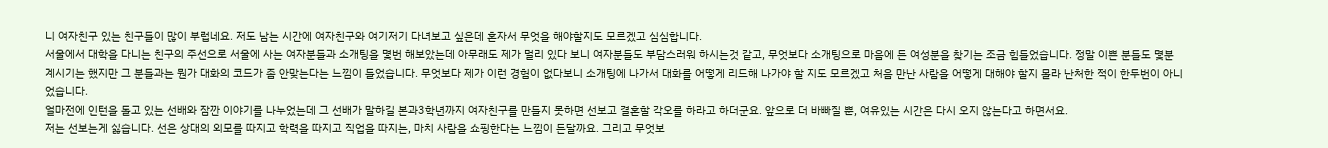니 여자친구 있는 친구들이 많이 부럽네요. 저도 남는 시간에 여자친구와 여기저기 다녀보고 싶은데 혼자서 무엇을 해야할지도 모르겠고 심심합니다.
서울에서 대학을 다니는 친구의 주선으로 서울에 사는 여자분들과 소개팅을 몇번 해보았는데 아무래도 제가 멀리 있다 보니 여자분들도 부담스러워 하시는것 같고, 무엇보다 소개팅으로 마음에 든 여성분을 찾기는 조금 힘들었습니다. 정말 이쁜 분들도 몇분 계시기는 했지만 그 분들과는 뭔가 대화의 코드가 좀 안맞는다는 느낌이 들었습니다. 무엇보다 제가 이런 경험이 없다보니 소개팅에 나가서 대화를 어떻게 리드해 나가야 할 지도 모르겠고 처음 만난 사람을 어떻게 대해야 할지 몰라 난처한 적이 한두번이 아니었습니다.
얼마전에 인턴을 돌고 있는 선배와 잠깐 이야기를 나누었는데 그 선배가 말하길 본과3학년까지 여자친구를 만들지 못하면 선보고 결혼할 각오를 하라고 하더군요. 앞으로 더 바빠질 뿐, 여유있는 시간은 다시 오지 않는다고 하면서요.
저는 선보는게 싫습니다. 선은 상대의 외모를 따지고 학력을 따지고 직업을 따지는, 마치 사람을 쇼핑한다는 느낌이 든달까요. 그리고 무엇보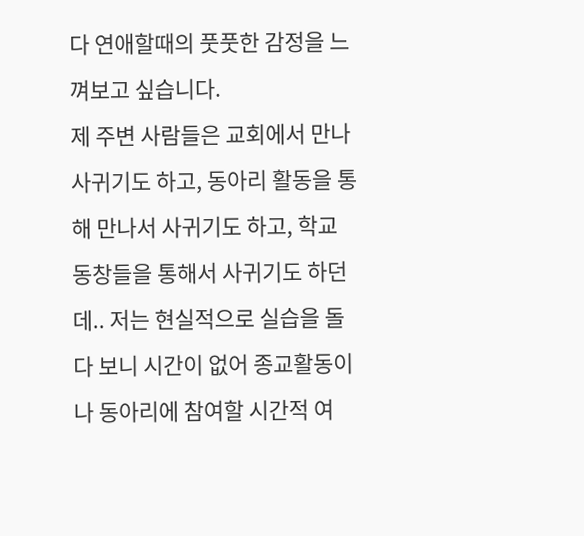다 연애할때의 풋풋한 감정을 느껴보고 싶습니다.
제 주변 사람들은 교회에서 만나 사귀기도 하고, 동아리 활동을 통해 만나서 사귀기도 하고, 학교 동창들을 통해서 사귀기도 하던데.. 저는 현실적으로 실습을 돌다 보니 시간이 없어 종교활동이나 동아리에 참여할 시간적 여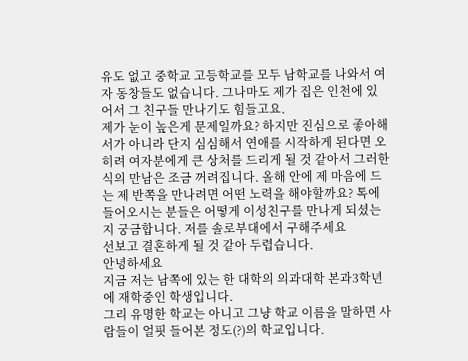유도 없고 중학교 고등학교를 모두 남학교를 나와서 여자 동창들도 없습니다. 그나마도 제가 집은 인천에 있어서 그 친구들 만나기도 힘들고요.
제가 눈이 높은게 문제일까요? 하지만 진심으로 좋아해서가 아니라 단지 심심해서 연애를 시작하게 된다면 오히려 여자분에게 큰 상처를 드리게 될 것 같아서 그러한 식의 만남은 조금 꺼려집니다. 올해 안에 제 마음에 드는 제 반쪽을 만나려면 어떤 노력을 해야할까요? 톡에 들어오시는 분들은 어떻게 이성친구를 만나게 되셨는지 궁금합니다. 저를 솔로부대에서 구해주세요
선보고 결혼하게 될 것 같아 두렵습니다.
안녕하세요
지금 저는 남쪽에 있는 한 대학의 의과대학 본과3학년에 재학중인 학생입니다.
그리 유명한 학교는 아니고 그냥 학교 이름을 말하면 사람들이 얼핏 들어본 정도(?)의 학교입니다.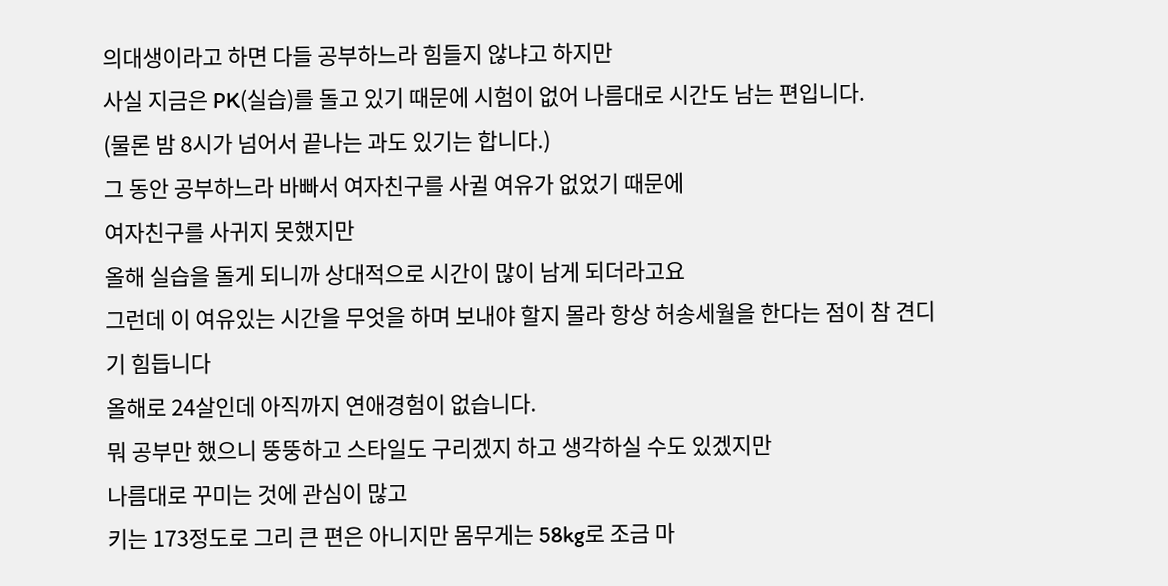의대생이라고 하면 다들 공부하느라 힘들지 않냐고 하지만
사실 지금은 PK(실습)를 돌고 있기 때문에 시험이 없어 나름대로 시간도 남는 편입니다.
(물론 밤 8시가 넘어서 끝나는 과도 있기는 합니다.)
그 동안 공부하느라 바빠서 여자친구를 사귈 여유가 없었기 때문에
여자친구를 사귀지 못했지만
올해 실습을 돌게 되니까 상대적으로 시간이 많이 남게 되더라고요
그런데 이 여유있는 시간을 무엇을 하며 보내야 할지 몰라 항상 허송세월을 한다는 점이 참 견디기 힘듭니다
올해로 24살인데 아직까지 연애경험이 없습니다.
뭐 공부만 했으니 뚱뚱하고 스타일도 구리겠지 하고 생각하실 수도 있겠지만
나름대로 꾸미는 것에 관심이 많고
키는 173정도로 그리 큰 편은 아니지만 몸무게는 58kg로 조금 마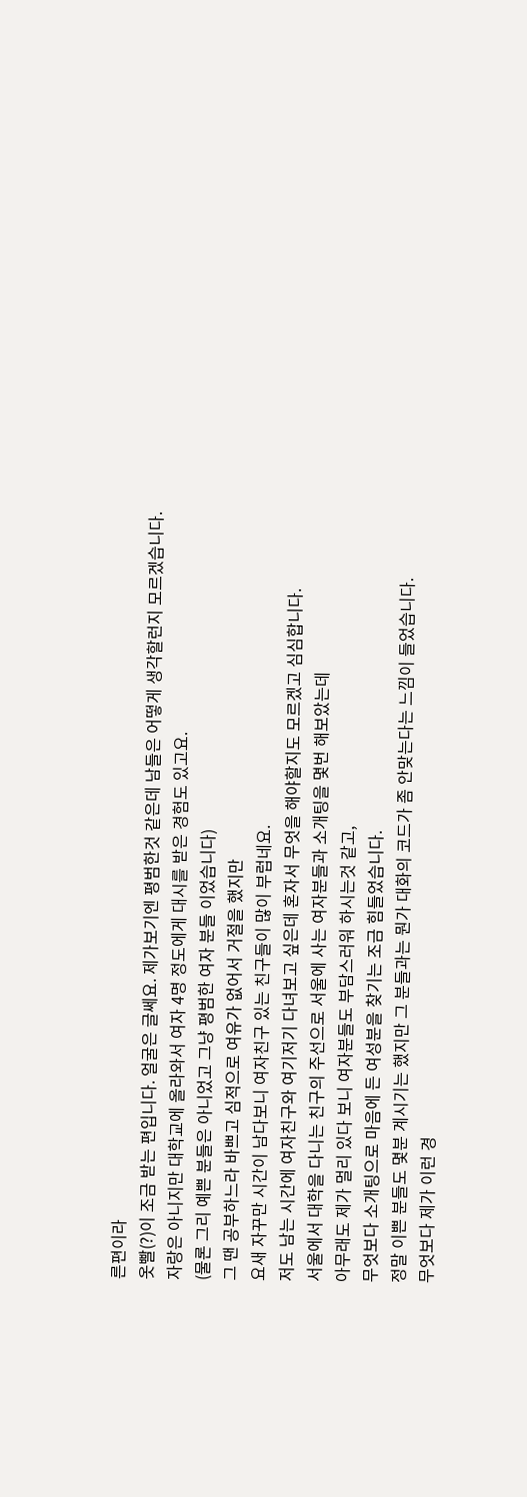른편이라
옷빨(?)이 조금 받는 편입니다. 얼굴은 글쎄요. 제가보기엔 평범한것 같은데 남들은 어떻게 생각할런지 모르겠습니다.
자랑은 아니지만 대학교에 올라와서 여자 4명 정도에게 대시를 받은 경험도 있고요.
(물론 그리 예쁜 분들은 아니었고 그냥 평범한 여자 분들 이었습니다)
그 땐 공부하느라 바쁘고 심적으로 여유가 없어서 거절을 했지만
요새 자꾸만 시간이 남다보니 여자친구 있는 친구들이 많이 부럽네요.
저도 남는 시간에 여자친구와 여기저기 다녀보고 싶은데 혼자서 무엇을 해야할지도 모르겠고 심심합니다.
서울에서 대학을 다니는 친구의 주선으로 서울에 사는 여자분들과 소개팅을 몇번 해보았는데
아무래도 제가 멀리 있다 보니 여자분들도 부담스러워 하시는것 같고,
무엇보다 소개팅으로 마음에 든 여성분을 찾기는 조금 힘들었습니다.
정말 이쁜 분들도 몇분 계시기는 했지만 그 분들과는 뭔가 대화의 코드가 좀 안맞는다는 느낌이 들었습니다.
무엇보다 제가 이런 경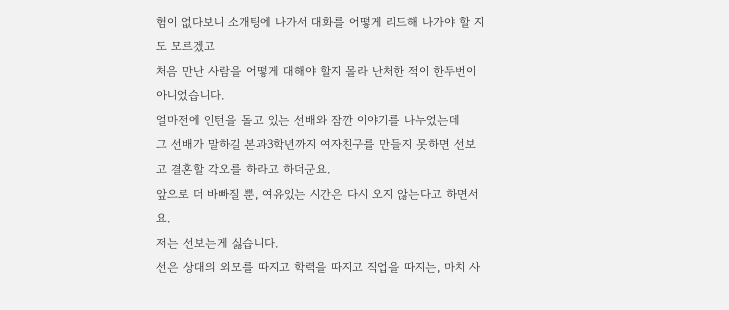험이 없다보니 소개팅에 나가서 대화를 어떻게 리드해 나가야 할 지도 모르겠고
처음 만난 사람을 어떻게 대해야 할지 몰라 난처한 적이 한두번이 아니었습니다.
얼마전에 인턴을 돌고 있는 선배와 잠깐 이야기를 나누었는데
그 선배가 말하길 본과3학년까지 여자친구를 만들지 못하면 선보고 결혼할 각오를 하라고 하더군요.
앞으로 더 바빠질 뿐, 여유있는 시간은 다시 오지 않는다고 하면서요.
저는 선보는게 싫습니다.
선은 상대의 외모를 따지고 학력을 따지고 직업을 따지는, 마치 사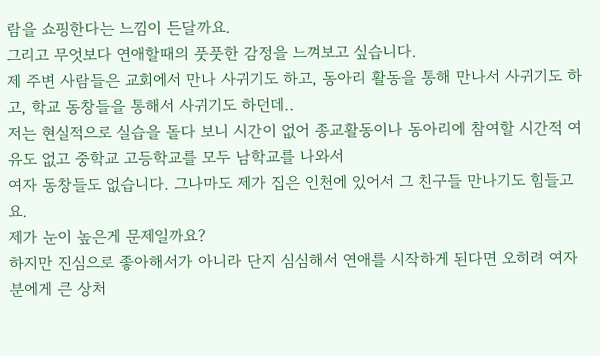람을 쇼핑한다는 느낌이 든달까요.
그리고 무엇보다 연애할때의 풋풋한 감정을 느껴보고 싶습니다.
제 주변 사람들은 교회에서 만나 사귀기도 하고, 동아리 활동을 통해 만나서 사귀기도 하고, 학교 동창들을 통해서 사귀기도 하던데..
저는 현실적으로 실습을 돌다 보니 시간이 없어 종교활동이나 동아리에 참여할 시간적 여유도 없고 중학교 고등학교를 모두 남학교를 나와서
여자 동창들도 없습니다. 그나마도 제가 집은 인천에 있어서 그 친구들 만나기도 힘들고요.
제가 눈이 높은게 문제일까요?
하지만 진심으로 좋아해서가 아니라 단지 심심해서 연애를 시작하게 된다면 오히려 여자분에게 큰 상처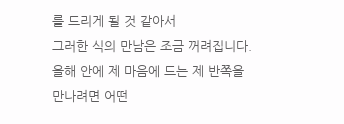를 드리게 될 것 같아서
그러한 식의 만남은 조금 꺼려집니다.
올해 안에 제 마음에 드는 제 반쪽을 만나려면 어떤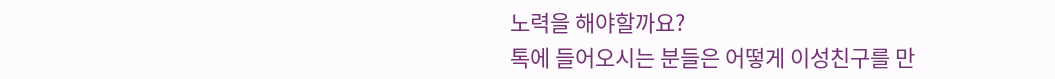노력을 해야할까요?
톡에 들어오시는 분들은 어떻게 이성친구를 만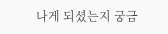나게 되셨는지 궁금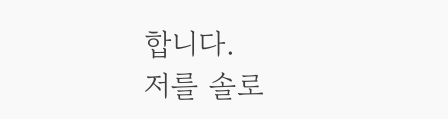합니다.
저를 솔로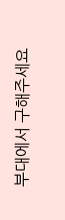부대에서 구해주세요